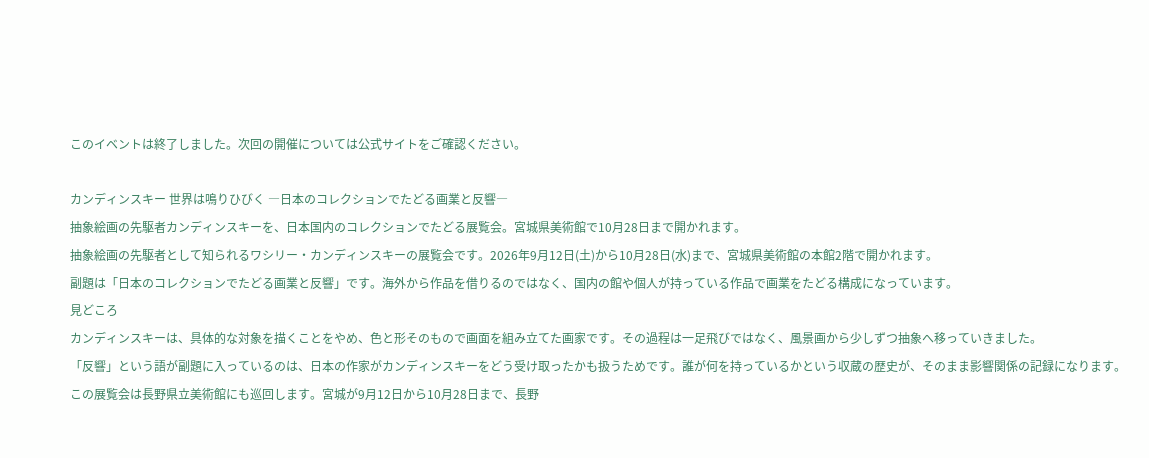このイベントは終了しました。次回の開催については公式サイトをご確認ください。

カンディンスキー 世界は鳴りひびく ―日本のコレクションでたどる画業と反響―
抽象絵画の先駆者カンディンスキーを、日本国内のコレクションでたどる展覧会。宮城県美術館で10月28日まで開かれます。
抽象絵画の先駆者として知られるワシリー・カンディンスキーの展覧会です。2026年9月12日(土)から10月28日(水)まで、宮城県美術館の本館2階で開かれます。
副題は「日本のコレクションでたどる画業と反響」です。海外から作品を借りるのではなく、国内の館や個人が持っている作品で画業をたどる構成になっています。
見どころ
カンディンスキーは、具体的な対象を描くことをやめ、色と形そのもので画面を組み立てた画家です。その過程は一足飛びではなく、風景画から少しずつ抽象へ移っていきました。
「反響」という語が副題に入っているのは、日本の作家がカンディンスキーをどう受け取ったかも扱うためです。誰が何を持っているかという収蔵の歴史が、そのまま影響関係の記録になります。
この展覧会は長野県立美術館にも巡回します。宮城が9月12日から10月28日まで、長野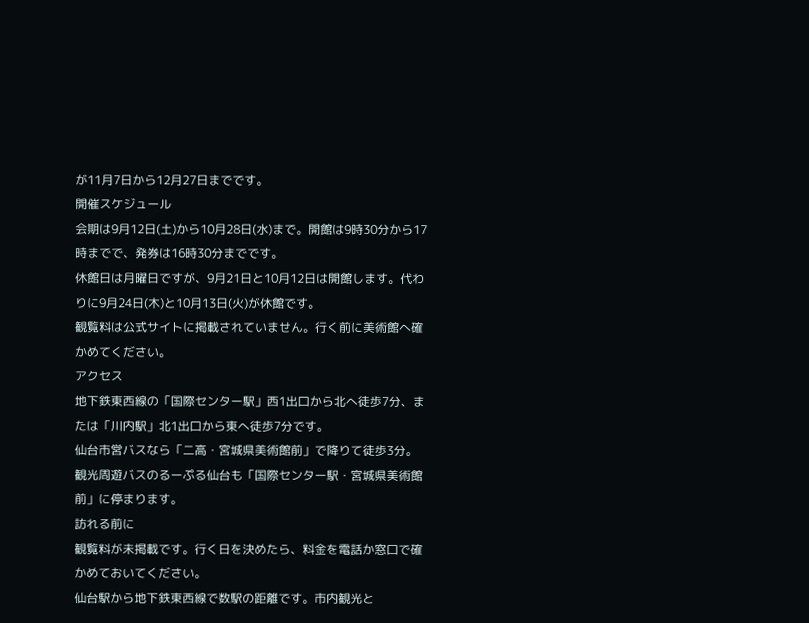が11月7日から12月27日までです。
開催スケジュール
会期は9月12日(土)から10月28日(水)まで。開館は9時30分から17時までで、発券は16時30分までです。
休館日は月曜日ですが、9月21日と10月12日は開館します。代わりに9月24日(木)と10月13日(火)が休館です。
観覧料は公式サイトに掲載されていません。行く前に美術館へ確かめてください。
アクセス
地下鉄東西線の「国際センター駅」西1出口から北へ徒歩7分、または「川内駅」北1出口から東へ徒歩7分です。
仙台市営バスなら「二高・宮城県美術館前」で降りて徒歩3分。観光周遊バスのるーぷる仙台も「国際センター駅・宮城県美術館前」に停まります。
訪れる前に
観覧料が未掲載です。行く日を決めたら、料金を電話か窓口で確かめておいてください。
仙台駅から地下鉄東西線で数駅の距離です。市内観光と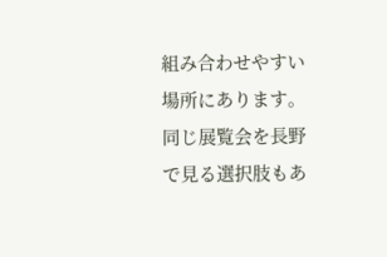組み合わせやすい場所にあります。
同じ展覧会を長野で見る選択肢もあ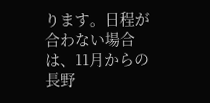ります。日程が合わない場合は、11月からの長野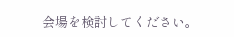会場を検討してください。